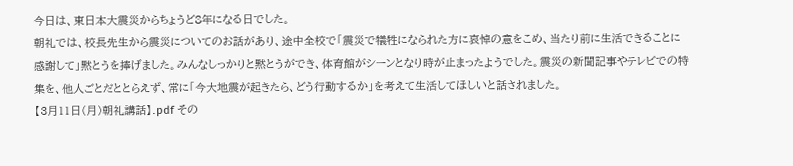今日は、東日本大震災からちょうど8年になる日でした。
朝礼では、校長先生から震災についてのお話があり、途中全校で「震災で犠牲になられた方に哀悼の意をこめ、当たり前に生活できることに感謝して」黙とうを捧げました。みんなしっかりと黙とうができ、体育館がシーンとなり時が止まったようでした。震災の新聞記事やテレビでの特集を、他人ごとだととらえず、常に「今大地震が起きたら、どう行動するか」を考えて生活してほしいと話されました。
【3月11日(月)朝礼講話】.pdf その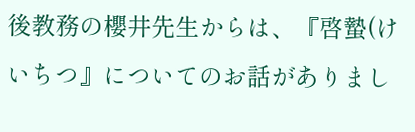後教務の櫻井先生からは、『啓蟄(けいちつ』についてのお話がありまし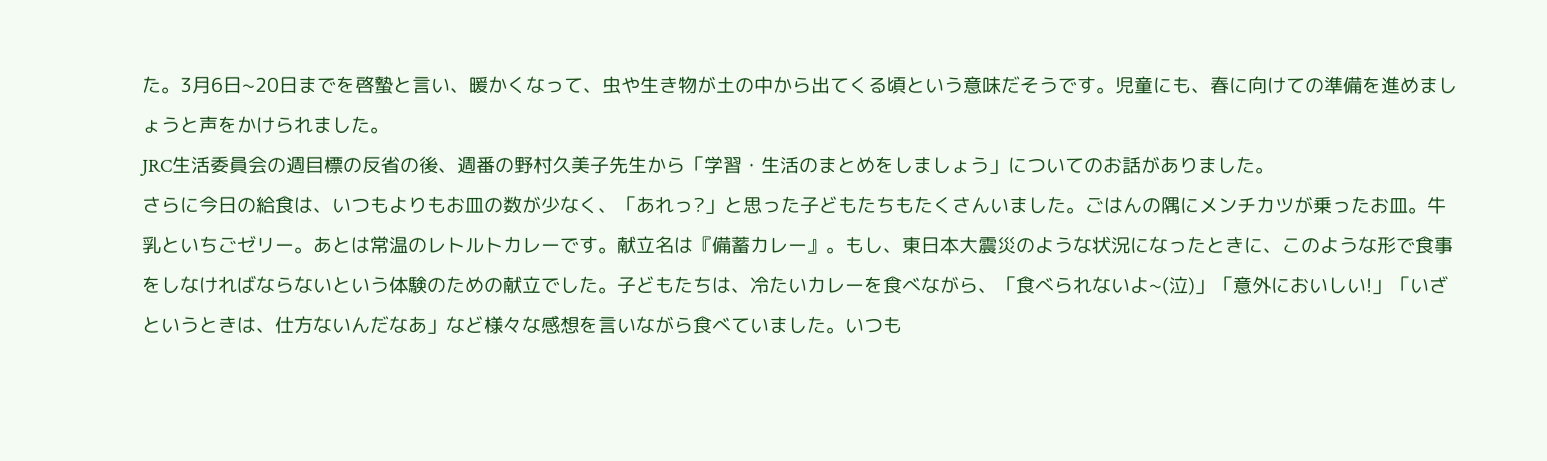た。3月6日~20日までを啓蟄と言い、暖かくなって、虫や生き物が土の中から出てくる頃という意味だそうです。児童にも、春に向けての準備を進めましょうと声をかけられました。
JRC生活委員会の週目標の反省の後、週番の野村久美子先生から「学習・生活のまとめをしましょう」についてのお話がありました。
さらに今日の給食は、いつもよりもお皿の数が少なく、「あれっ?」と思った子どもたちもたくさんいました。ごはんの隅にメンチカツが乗ったお皿。牛乳といちごゼリー。あとは常温のレトルトカレーです。献立名は『備蓄カレー』。もし、東日本大震災のような状況になったときに、このような形で食事をしなければならないという体験のための献立でした。子どもたちは、冷たいカレーを食べながら、「食べられないよ~(泣)」「意外においしい!」「いざというときは、仕方ないんだなあ」など様々な感想を言いながら食べていました。いつも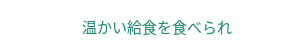温かい給食を食べられ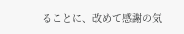ることに、改めて感謝の気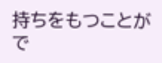持ちをもつことがで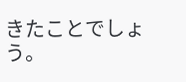きたことでしょう。